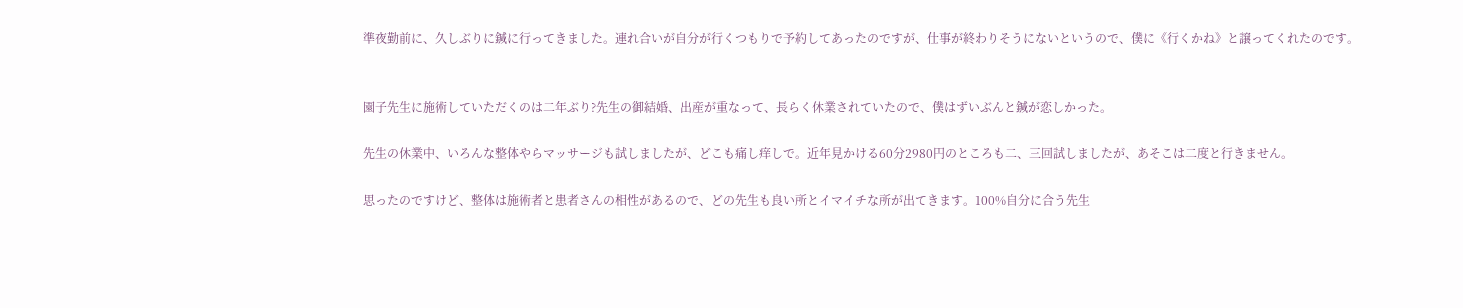準夜勤前に、久しぶりに鍼に行ってきました。連れ合いが自分が行くつもりで予約してあったのですが、仕事が終わりそうにないというので、僕に《行くかね》と譲ってくれたのです。


園子先生に施術していただくのは二年ぶり?先生の御結婚、出産が重なって、長らく休業されていたので、僕はずいぶんと鍼が恋しかった。

先生の休業中、いろんな整体やらマッサージも試しましたが、どこも痛し痒しで。近年見かける60分2980円のところも二、三回試しましたが、あそこは二度と行きません。

思ったのですけど、整体は施術者と患者さんの相性があるので、どの先生も良い所とイマイチな所が出てきます。100%自分に合う先生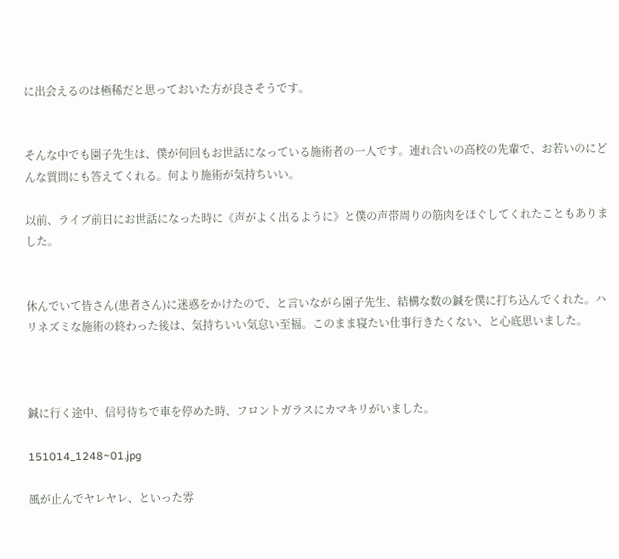に出会えるのは極稀だと思っておいた方が良さそうです。


そんな中でも園子先生は、僕が何回もお世話になっている施術者の一人です。連れ合いの高校の先輩で、お若いのにどんな質問にも答えてくれる。何より施術が気持ちいい。

以前、ライブ前日にお世話になった時に《声がよく出るように》と僕の声帯周りの筋肉をほぐしてくれたこともありました。


休んでいて皆さん(患者さん)に迷惑をかけたので、と言いながら園子先生、結構な数の鍼を僕に打ち込んでくれた。ハリネズミな施術の終わった後は、気持ちいい気怠い至福。このまま寝たい仕事行きたくない、と心底思いました。



鍼に行く途中、信号待ちで車を停めた時、フロントガラスにカマキリがいました。

151014_1248~01.jpg

風が止んでヤレヤレ、といった雰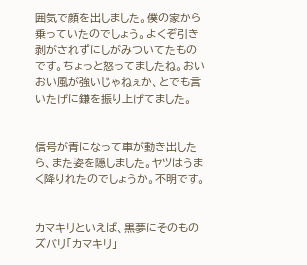囲気で顔を出しました。僕の家から乗っていたのでしょう。よくぞ引き剥がされずにしがみついてたものです。ちょっと怒ってましたね。おいおい風が強いじゃねぇか、とでも言いたげに鎌を振り上げてました。


信号が青になって車が動き出したら、また姿を隠しました。ヤツはうまく降りれたのでしょうか。不明です。


カマキリといえば、黒夢にそのものズバリ「カマキリ」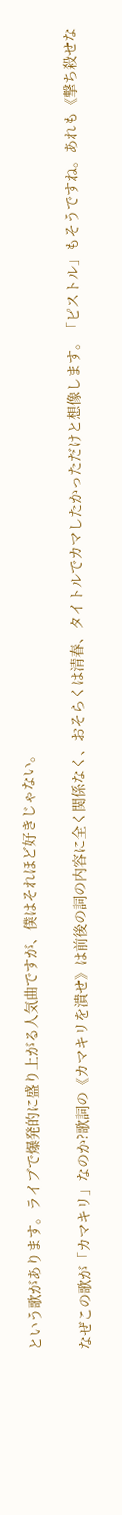という歌があります。ライブで爆発的に盛り上がる人気曲ですが、僕はそれほど好きじゃない。

なぜこの歌が「カマキリ」なのか?歌詞の《カマキリを潰せ》は前後の詞の内容に全く関係なく、おそらくは清春、タイトルでカマしたかっただけと想像します。「ピストル」もそうですね。あれも《撃ち殺せな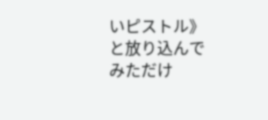いピストル》と放り込んでみただけ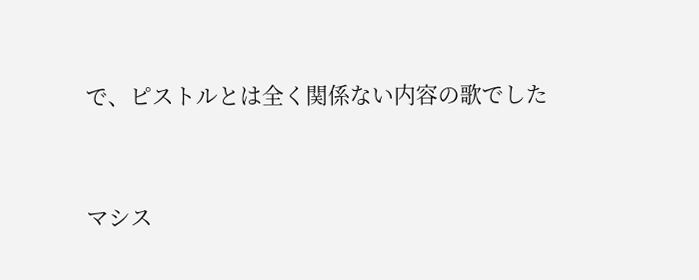で、ピストルとは全く関係ない内容の歌でした




マシス